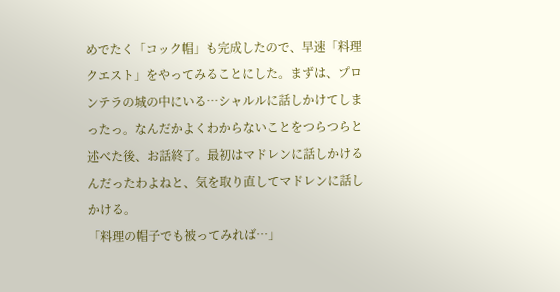めでたく「コック帽」も完成したので、早速「料理クエスト」をやってみることにした。まずは、プロンテラの城の中にいる…シャルルに話しかけてしまったっ。なんだかよくわからないことをつらつらと述べた後、お話終了。最初はマドレンに話しかけるんだったわよねと、気を取り直してマドレンに話しかける。
「料理の帽子でも被ってみれば…」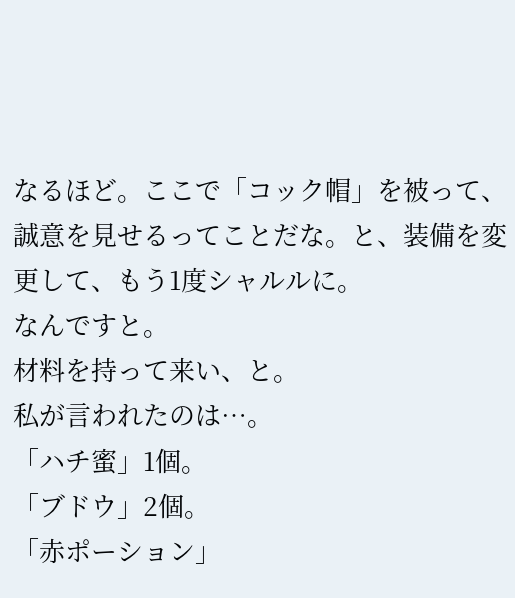なるほど。ここで「コック帽」を被って、誠意を見せるってことだな。と、装備を変更して、もう1度シャルルに。
なんですと。
材料を持って来い、と。
私が言われたのは…。
「ハチ蜜」1個。
「ブドウ」2個。
「赤ポーション」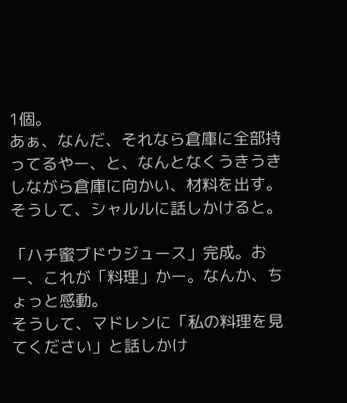1個。
あぁ、なんだ、それなら倉庫に全部持ってるやー、と、なんとなくうきうきしながら倉庫に向かい、材料を出す。そうして、シャルルに話しかけると。

「ハチ蜜ブドウジュース」完成。おー、これが「料理」かー。なんか、ちょっと感動。
そうして、マドレンに「私の料理を見てください」と話しかけ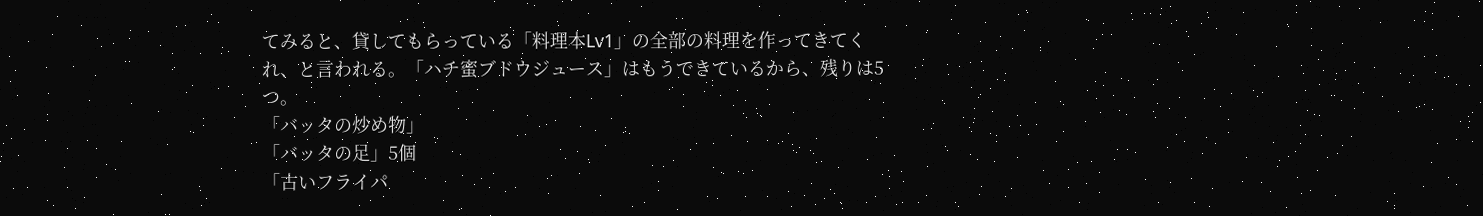てみると、貸してもらっている「料理本Lv1」の全部の料理を作ってきてくれ、と言われる。「ハチ蜜ブドウジュース」はもうできているから、残りは5つ。
「バッタの炒め物」
「バッタの足」5個
「古いフライパ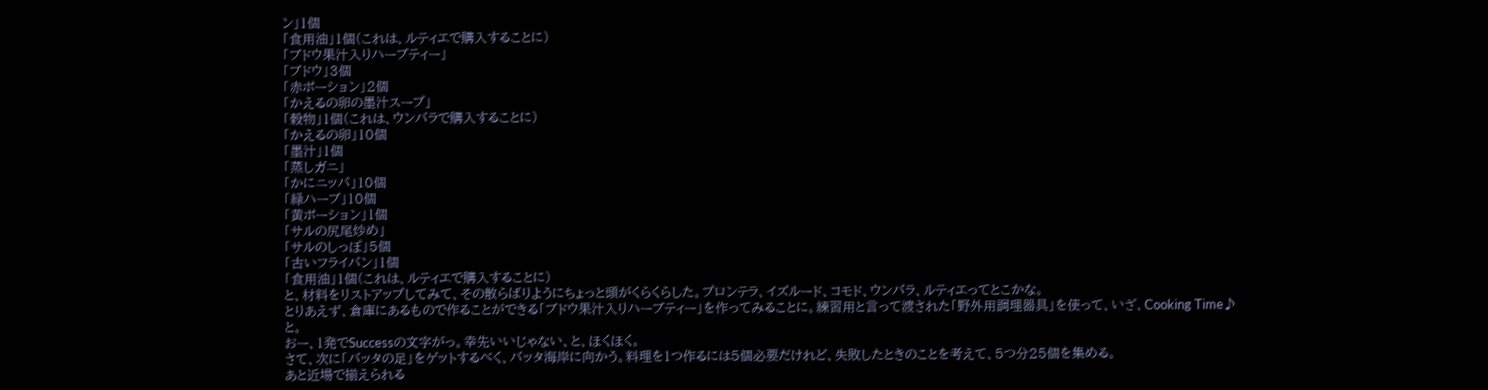ン」1個
「食用油」1個(これは、ルティエで購入することに)
「ブドウ果汁入りハーブティー」
「ブドウ」3個
「赤ポーション」2個
「かえるの卵の墨汁スープ」
「穀物」1個(これは、ウンバラで購入することに)
「かえるの卵」10個
「墨汁」1個
「蒸しガニ」
「かにニッパ」10個
「緑ハーブ」10個
「黄ポーション」1個
「サルの尻尾炒め」
「サルのしっぽ」5個
「古いフライパン」1個
「食用油」1個(これは、ルティエで購入することに)
と、材料をリストアップしてみて、その散らばりようにちょっと頭がくらくらした。プロンテラ、イズルード、コモド、ウンバラ、ルティエってとこかな。
とりあえず、倉庫にあるもので作ることができる「ブドウ果汁入りハーブティー」を作ってみることに。練習用と言って渡された「野外用調理器具」を使って、いざ、Cooking Time♪
と。
おー、1発でSuccessの文字がっ。幸先いいじゃない、と、ほくほく。
さて、次に「バッタの足」をゲットするべく、バッタ海岸に向かう。料理を1つ作るには5個必要だけれど、失敗したときのことを考えて、5つ分25個を集める。
あと近場で揃えられる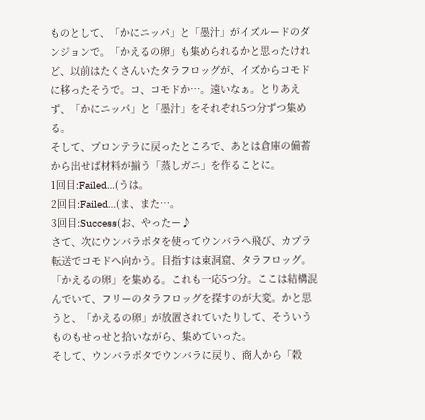ものとして、「かにニッパ」と「墨汁」がイズルードのダンジョンで。「かえるの卵」も集められるかと思ったけれど、以前はたくさんいたタラフロッグが、イズからコモドに移ったそうで。コ、コモドか…。遠いなぁ。とりあえず、「かにニッパ」と「墨汁」をそれぞれ5つ分ずつ集める。
そして、プロンテラに戻ったところで、あとは倉庫の備蓄から出せば材料が揃う「蒸しガニ」を作ることに。
1回目:Failed…(うは。
2回目:Failed…(ま、また…。
3回目:Success(お、やったー♪
さて、次にウンバラポタを使ってウンバラへ飛び、カプラ転送でコモドへ向かう。目指すは東洞窟、タラフロッグ。「かえるの卵」を集める。これも一応5つ分。ここは結構混んでいて、フリーのタラフロッグを探すのが大変。かと思うと、「かえるの卵」が放置されていたりして、そういうものもせっせと拾いながら、集めていった。
そして、ウンバラポタでウンバラに戻り、商人から「穀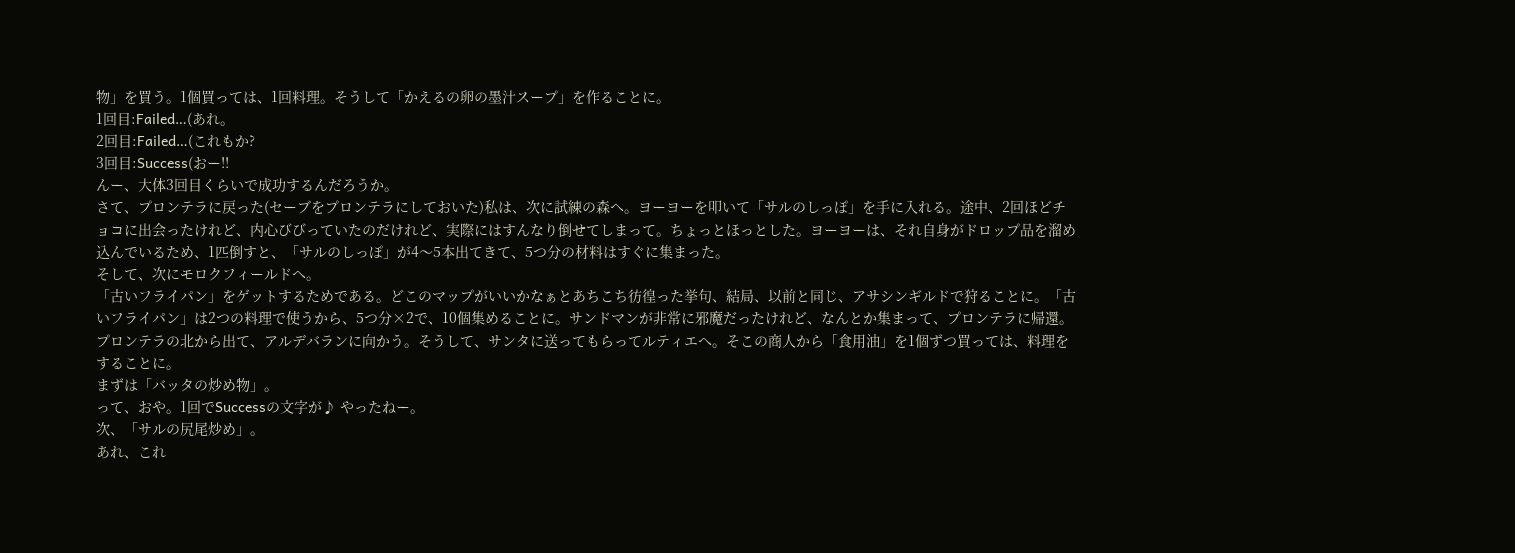物」を買う。1個買っては、1回料理。そうして「かえるの卵の墨汁スープ」を作ることに。
1回目:Failed…(あれ。
2回目:Failed…(これもか?
3回目:Success(おー!!
んー、大体3回目くらいで成功するんだろうか。
さて、プロンテラに戻った(セーブをプロンテラにしておいた)私は、次に試練の森へ。ヨーヨーを叩いて「サルのしっぽ」を手に入れる。途中、2回ほどチョコに出会ったけれど、内心びびっていたのだけれど、実際にはすんなり倒せてしまって。ちょっとほっとした。ヨーヨーは、それ自身がドロップ品を溜め込んでいるため、1匹倒すと、「サルのしっぽ」が4〜5本出てきて、5つ分の材料はすぐに集まった。
そして、次にモロクフィールドへ。
「古いフライパン」をゲットするためである。どこのマップがいいかなぁとあちこち彷徨った挙句、結局、以前と同じ、アサシンギルドで狩ることに。「古いフライパン」は2つの料理で使うから、5つ分×2で、10個集めることに。サンドマンが非常に邪魔だったけれど、なんとか集まって、プロンテラに帰還。
プロンテラの北から出て、アルデバランに向かう。そうして、サンタに送ってもらってルティエへ。そこの商人から「食用油」を1個ずつ買っては、料理をすることに。
まずは「バッタの炒め物」。
って、おや。1回でSuccessの文字が♪ やったねー。
次、「サルの尻尾炒め」。
あれ、これ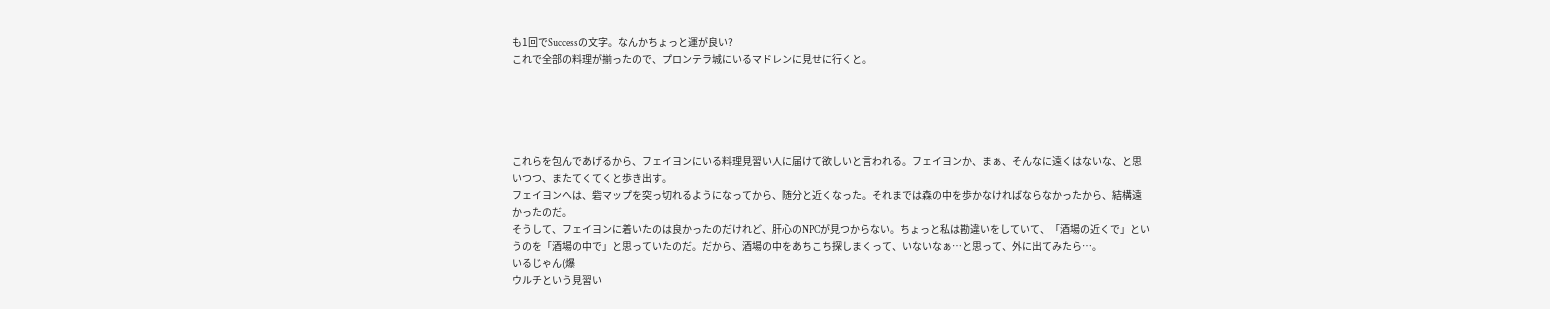も1回でSuccessの文字。なんかちょっと運が良い?
これで全部の料理が揃ったので、プロンテラ城にいるマドレンに見せに行くと。





これらを包んであげるから、フェイヨンにいる料理見習い人に届けて欲しいと言われる。フェイヨンか、まぁ、そんなに遠くはないな、と思いつつ、またてくてくと歩き出す。
フェイヨンへは、砦マップを突っ切れるようになってから、随分と近くなった。それまでは森の中を歩かなければならなかったから、結構遠かったのだ。
そうして、フェイヨンに着いたのは良かったのだけれど、肝心のNPCが見つからない。ちょっと私は勘違いをしていて、「酒場の近くで」というのを「酒場の中で」と思っていたのだ。だから、酒場の中をあちこち探しまくって、いないなぁ…と思って、外に出てみたら…。
いるじゃん(爆
ウルチという見習い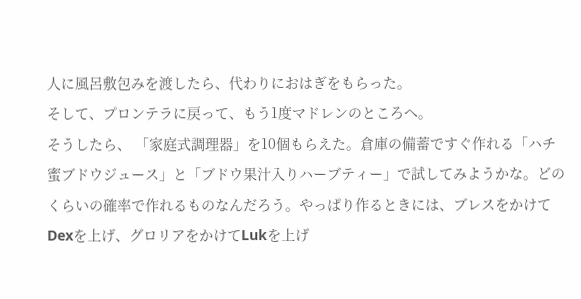人に風呂敷包みを渡したら、代わりにおはぎをもらった。
そして、プロンテラに戻って、もう1度マドレンのところへ。
そうしたら、 「家庭式調理器」を10個もらえた。倉庫の備蓄ですぐ作れる「ハチ蜜ブドウジュース」と「ブドウ果汁入りハーブティー」で試してみようかな。どのくらいの確率で作れるものなんだろう。やっぱり作るときには、ブレスをかけてDexを上げ、グロリアをかけてLukを上げ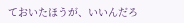ておいたほうが、いいんだろ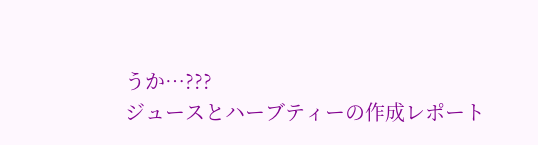うか…???
ジュースとハーブティーの作成レポート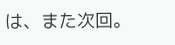は、また次回。